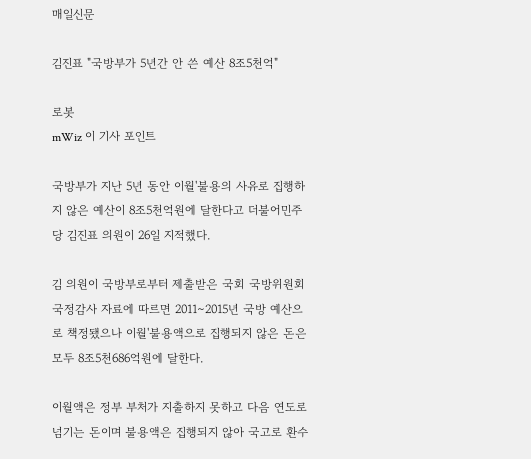매일신문

김진표 "국방부가 5년간 안 쓴 예산 8조5천억"

로봇
mWiz 이 기사 포인트

국방부가 지난 5년 동안 이월'불용의 사유로 집행하지 않은 예산이 8조5천억원에 달한다고 더불어민주당 김진표 의원이 26일 지적했다.

김 의원이 국방부로부터 제출받은 국회 국방위원회 국정감사 자료에 따르면 2011∼2015년 국방 예산으로 책정됐으나 이월'불용액으로 집행되지 않은 돈은 모두 8조5천686억원에 달한다.

이월액은 정부 부처가 지출하지 못하고 다음 연도로 넘기는 돈이며 불용액은 집행되지 않아 국고로 환수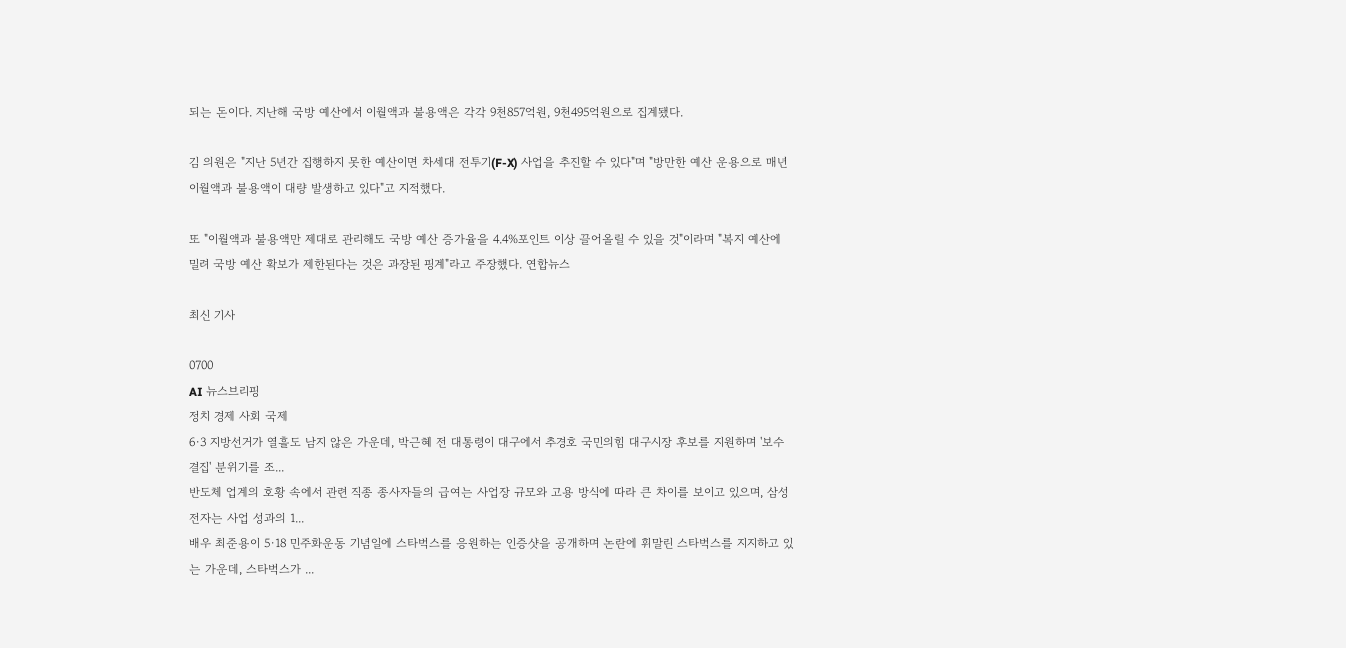되는 돈이다. 지난해 국방 예산에서 이월액과 불용액은 각각 9천857억원, 9천495억원으로 집계됐다.

김 의원은 "지난 5년간 집행하지 못한 예산이면 차세대 전투기(F-X) 사업을 추진할 수 있다"며 "방만한 예산 운용으로 매년 이월액과 불용액이 대량 발생하고 있다"고 지적했다.

또 "이월액과 불용액만 제대로 관리해도 국방 예산 증가율을 4.4%포인트 이상 끌어올릴 수 있을 것"이라며 "복지 예산에 밀려 국방 예산 확보가 제한된다는 것은 과장된 핑계"라고 주장했다. 연합뉴스

최신 기사

0700
AI 뉴스브리핑
정치 경제 사회 국제
6·3 지방선거가 열흘도 남지 않은 가운데, 박근혜 전 대통령이 대구에서 추경호 국민의힘 대구시장 후보를 지원하며 '보수 결집' 분위기를 조...
반도체 업계의 호황 속에서 관련 직종 종사자들의 급여는 사업장 규모와 고용 방식에 따라 큰 차이를 보이고 있으며, 삼성전자는 사업 성과의 1...
배우 최준용이 5·18 민주화운동 기념일에 스타벅스를 응원하는 인증샷을 공개하며 논란에 휘말린 스타벅스를 지지하고 있는 가운데, 스타벅스가 ...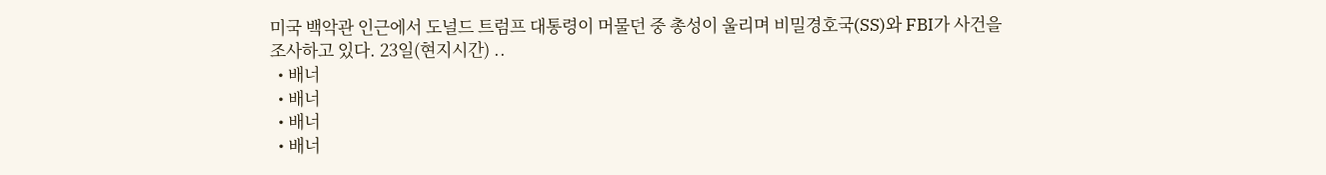미국 백악관 인근에서 도널드 트럼프 대통령이 머물던 중 총성이 울리며 비밀경호국(SS)와 FBI가 사건을 조사하고 있다. 23일(현지시간) ..
  • 배너
  • 배너
  • 배너
  • 배너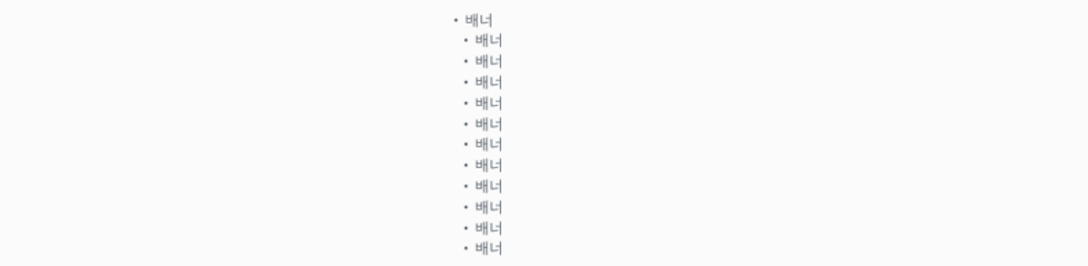• 배너
  • 배너
  • 배너
  • 배너
  • 배너
  • 배너
  • 배너
  • 배너
  • 배너
  • 배너
  • 배너
  • 배너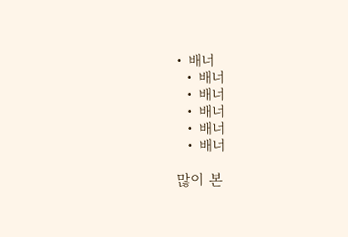• 배너
  • 배너
  • 배너
  • 배너
  • 배너
  • 배너

많이 본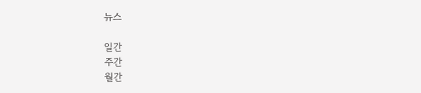뉴스

일간
주간
월간